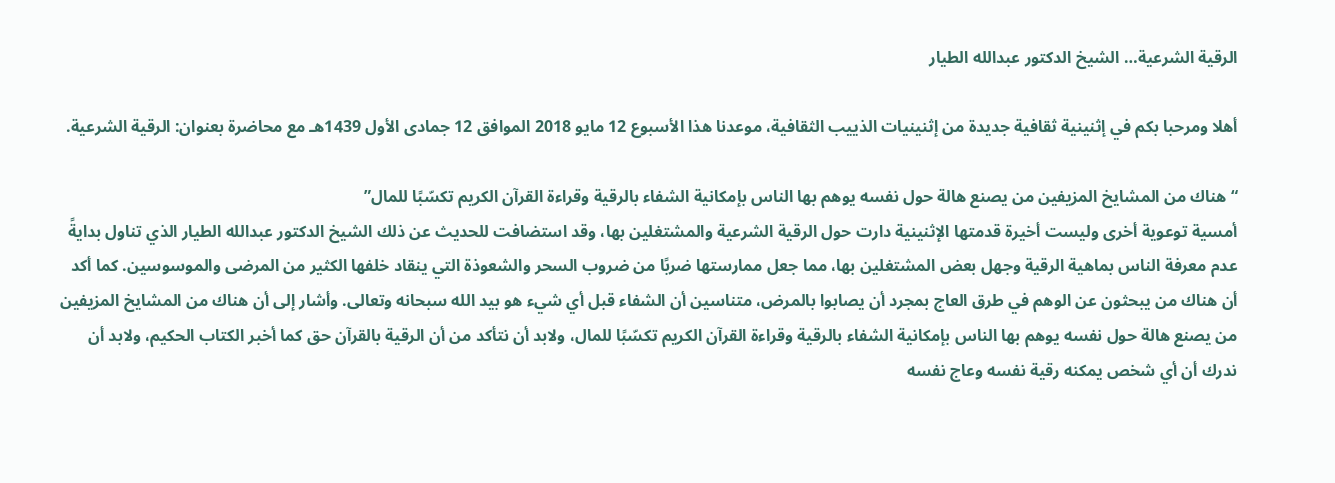الرقية الشرعية… الشيخ الدكتور عبدالله الطيار

أهلا ومرحبا بكم في إثنينية ثقافية جديدة من إثنينيات الذييب الثقافية، موعدنا هذا الأسبوع 12 مايو 2018 الموافق 12 جمادى الأول 1439هـ مع محاضرة بعنوان: الرقية الشرعية.

“هناك من المشايخ المزيفين من يصنع هالة حول نفسه يوهم بها الناس بإمكانية الشفاء بالرقية وقراءة القرآن الكريم تكسّبًا للمال”
أمسية توعوية أخرى وليست أخيرة قدمتها الإثنينية دارت حول الرقية الشرعية والمشتغلين بها، وقد استضافت للحديث عن ذلك الشيخ الدكتور عبدالله الطيار الذي تناول بدايةً عدم معرفة الناس بماهية الرقية وجهل بعض المشتغلين بها، مما جعل ممارستها ضربًا من ضروب السحر والشعوذة التي ينقاد خلفها الكثير من المرضى والموسوسين. كما أكد أن هناك من يبحثون عن الوهم في طرق العاج بمجرد أن يصابوا بالمرض، متناسين أن الشفاء قبل أي شيء هو بيد الله سبحانه وتعالى. وأشار إلى أن هناك من المشايخ المزيفين من يصنع هالة حول نفسه يوهم بها الناس بإمكانية الشفاء بالرقية وقراءة القرآن الكريم تكسّبًا للمال، ولابد أن نتأكد من أن الرقية بالقرآن حق كما أخبر الكتاب الحكيم، ولابد أن ندرك أن أي شخص يمكنه رقية نفسه وعاج نفسه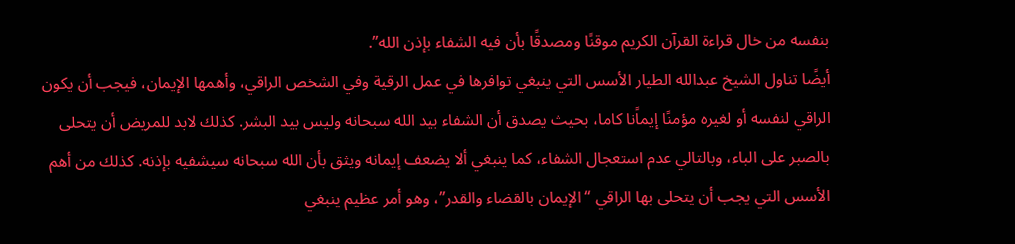بنفسه من خال قراءة القرآن الكريم موقنًا ومصدقًا بأن فيه الشفاء بإذن الله”.
أيضًا تناول الشيخ عبدالله الطيار الأسس التي ينبغي توافرها في عمل الرقية وفي الشخص الراقي، وأهمها الإيمان، فيجب أن يكون الراقي لنفسه أو لغيره مؤمنًا إيماًنا كاما، بحيث يصدق أن الشفاء بيد الله سبحانه وليس بيد البشر. كذلك لابد للمريض أن يتحلى بالصبر على الباء، وبالتالي عدم استعجال الشفاء، كما ينبغي ألا يضعف إيمانه ويثق بأن الله سبحانه سيشفيه بإذنه. كذلك من أهم الأسس التي يجب أن يتحلى بها الراقي “الإيمان بالقضاء والقدر”، وهو أمر عظيم ينبغي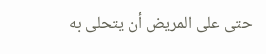حتى على المريض أن يتحلى به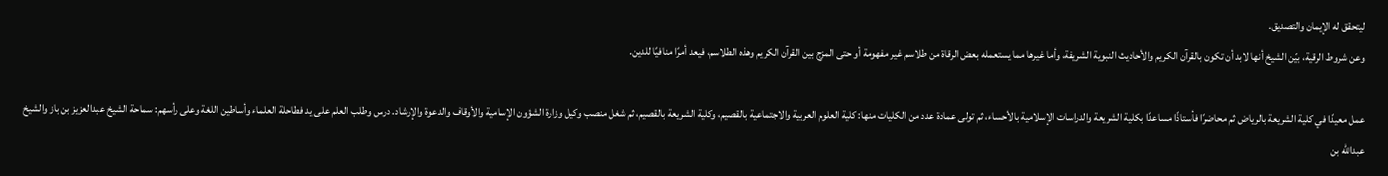ليتحقق له الإيمان والتصديق.
وعن شروط الرقية، بيّن الشيخ أنها لابد أن تكون بالقرآن الكريم والأحاديث النبوية الشريفة، وأما غيرها مما يستعمله بعض الرقاة من طلاسم غير مفهومة أو حتى المزج بين القرآن الكريم وهذه الطلاسم، فيعد أمرًا منافيًا للدين.

عمل معيدًا في كلية الشريعة بالرياض ثم محاضرًا فأستاذًا مساعدًا بكلية الشريعة والدراسات الإسلامية بالأحساء، ثم تولى عمادة عدد من الكليات منها: كلية العلوم العربية والاجتماعية بالقصيم، وكلية الشريعة بالقصيم، ثم شغل منصب وكيل وزارة الشؤون الإسامية والأوقاف والدعوة والإرشاد. درس وطلب العلم على يد فطاحلة العلماء وأساطين اللغة وعلى رأسهم: سماحة الشيخ عبدالعزيز بن باز والشيخ عبدالله بن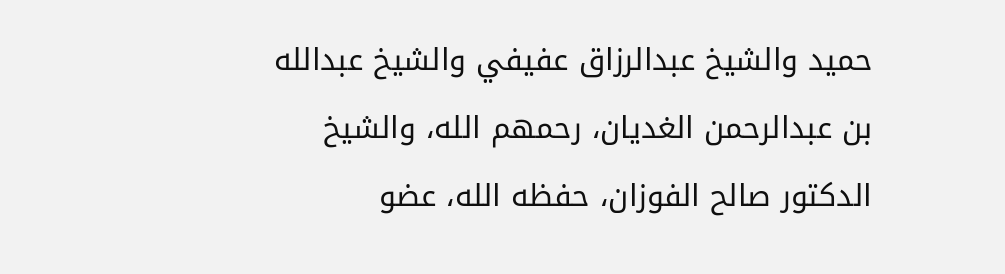حميد والشيخ عبدالرزاق عفيفي والشيخ عبدالله بن عبدالرحمن الغديان، رحمهم الله، والشيخ الدكتور صالح الفوزان، حفظه الله، عضو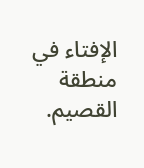الإفتاء في منطقة القصيم.